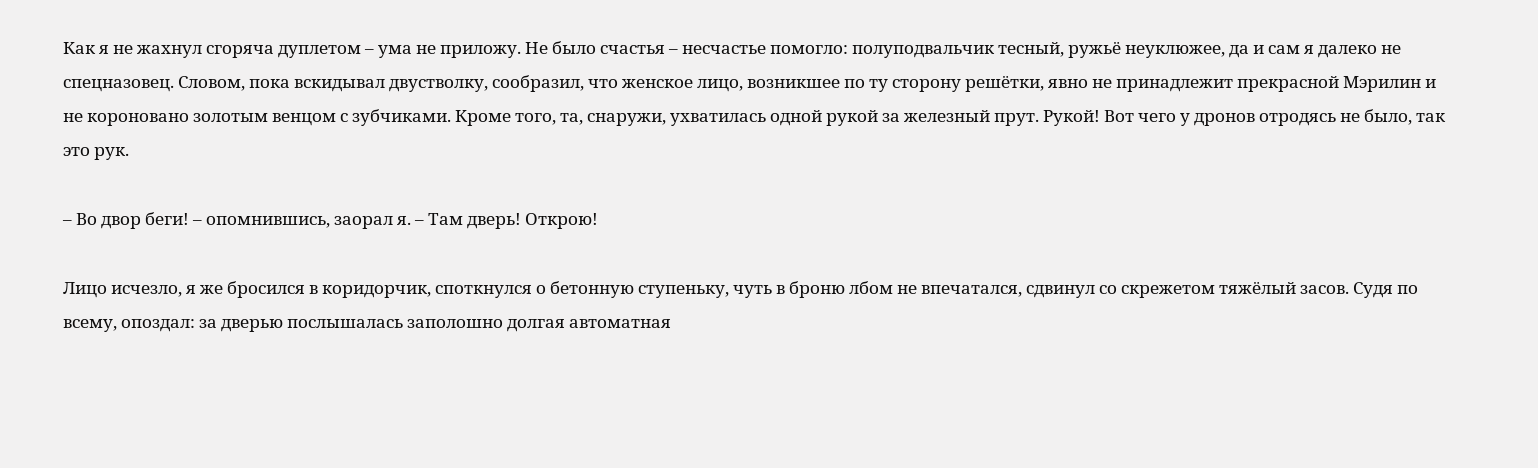Как я не жахнул сгоряча дуплетом – ума не приложу. Не было счастья – несчастье помогло: полуподвальчик тесный, ружьё неуклюжее, да и сам я далеко не спецназовец. Словом, пока вскидывал двустволку, сообразил, что женское лицо, возникшее по ту сторону решётки, явно не принадлежит прекрасной Мэрилин и не короновано золотым венцом с зубчиками. Кроме того, та, снаружи, ухватилась одной рукой за железный прут. Рукой! Вот чего у дронов отродясь не было, так это рук.

– Во двор беги! – опомнившись, заорал я. – Там дверь! Открою!

Лицо исчезло, я же бросился в коридорчик, споткнулся о бетонную ступеньку, чуть в броню лбом не впечатался, сдвинул со скрежетом тяжёлый засов. Судя по всему, опоздал: за дверью послышалась заполошно долгая автоматная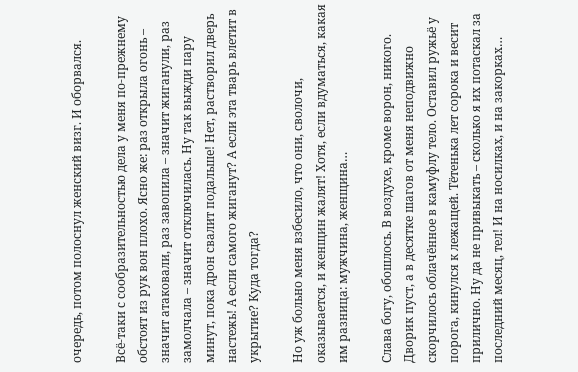очередь, потом полоснул женский визг. И оборвался.

Всё-таки с сообразительностью дела у меня по-прежнему обстоят из рук вон плохо. Ясно же: раз открыла огонь – значит атаковали, раз завопила – значит жиганули, раз замолчала – значит отключилась. Ну так выжди пару минут, пока дрон свалит подальше! Нет, растворил дверь настежь! А если самого жиганут? А если эта тварь влетит в укрытие? Куда тогда?

Но уж больно меня взбесило, что они, сволочи, оказывается, и женщин жалят! Хотя, если вдуматься, какая им разница: мужчина, женщина…

Слава богу, обошлось. В воздухе, кроме ворон, никого. Дворик пуст, а в десятке шагов от меня неподвижно скорчилось облачённое в камуфлу тело. Оставил ружьё у порога, кинулся к лежащей. Тётенька лет сорока и весит прилично. Ну да не привыкать – сколько я их потаскал за последний месяц, тел! И на носилках, и на закорках…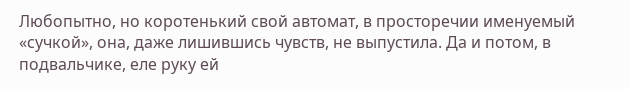Любопытно, но коротенький свой автомат, в просторечии именуемый «сучкой», она, даже лишившись чувств, не выпустила. Да и потом, в подвальчике, еле руку ей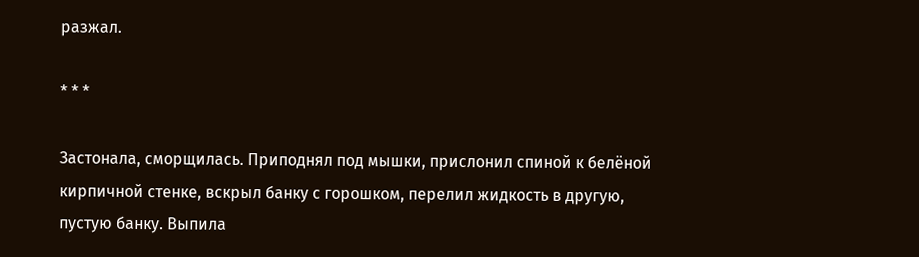разжал.

* * *

Застонала, сморщилась. Приподнял под мышки, прислонил спиной к белёной кирпичной стенке, вскрыл банку с горошком, перелил жидкость в другую, пустую банку. Выпила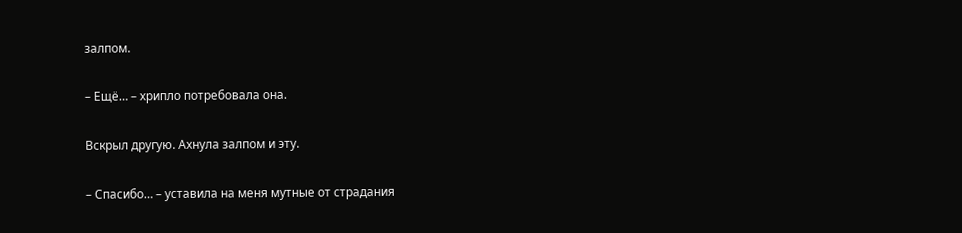залпом.

– Ещё… – хрипло потребовала она.

Вскрыл другую. Ахнула залпом и эту.

– Спасибо… – уставила на меня мутные от страдания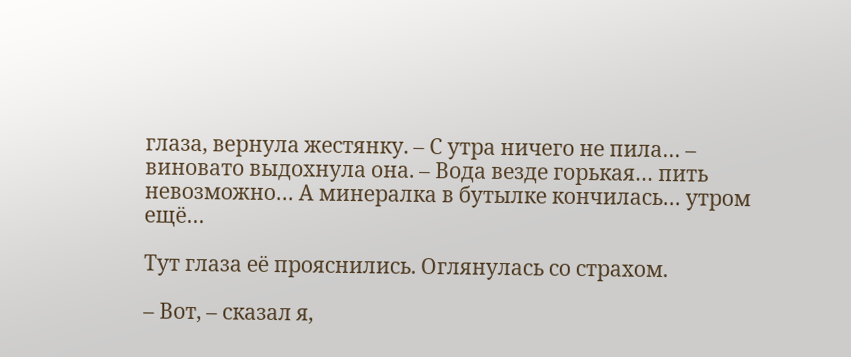глаза, вернула жестянку. – С утра ничего не пила… – виновато выдохнула она. – Вода везде горькая… пить невозможно… А минералка в бутылке кончилась… утром ещё…

Тут глаза её прояснились. Оглянулась со страхом.

– Вот, – сказал я,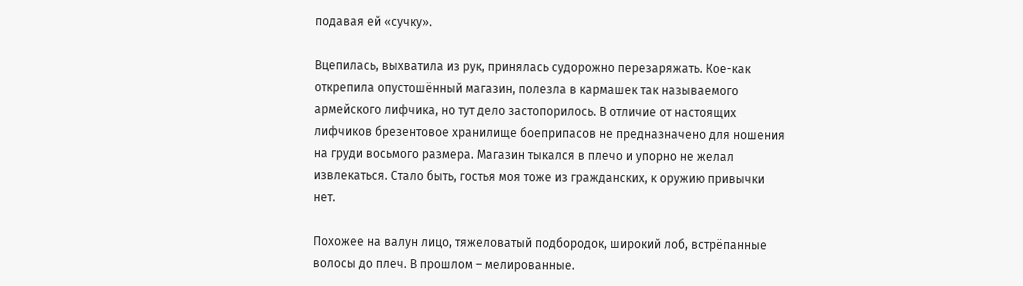подавая ей «сучку».

Вцепилась, выхватила из рук, принялась судорожно перезаряжать. Кое-как открепила опустошённый магазин, полезла в кармашек так называемого армейского лифчика, но тут дело застопорилось. В отличие от настоящих лифчиков брезентовое хранилище боеприпасов не предназначено для ношения на груди восьмого размера. Магазин тыкался в плечо и упорно не желал извлекаться. Стало быть, гостья моя тоже из гражданских, к оружию привычки нет.

Похожее на валун лицо, тяжеловатый подбородок, широкий лоб, встрёпанные волосы до плеч. В прошлом – мелированные.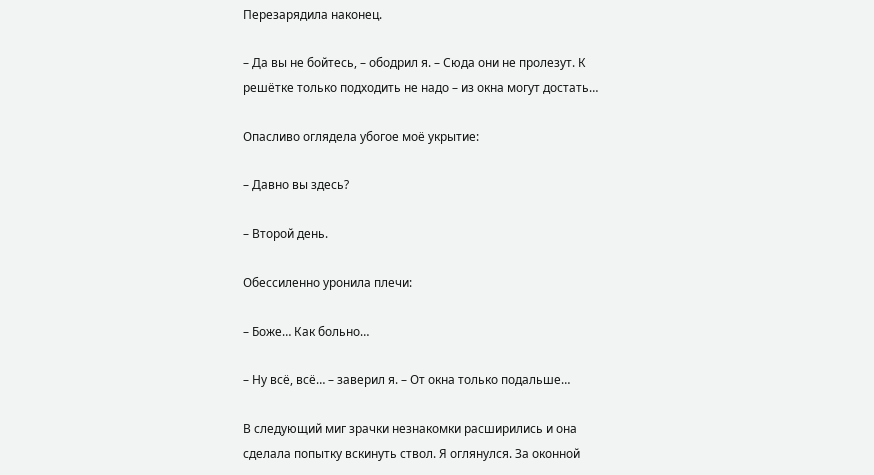Перезарядила наконец.

– Да вы не бойтесь, – ободрил я. – Сюда они не пролезут. К решётке только подходить не надо – из окна могут достать…

Опасливо оглядела убогое моё укрытие:

– Давно вы здесь?

– Второй день.

Обессиленно уронила плечи:

– Боже… Как больно…

– Ну всё, всё… – заверил я. – От окна только подальше…

В следующий миг зрачки незнакомки расширились и она сделала попытку вскинуть ствол. Я оглянулся. За оконной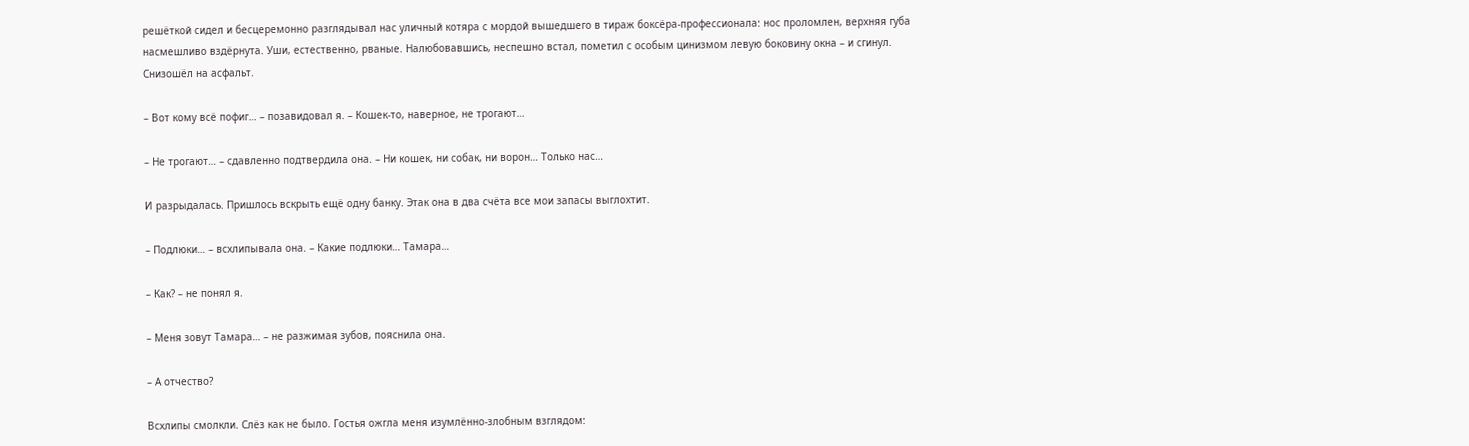решёткой сидел и бесцеремонно разглядывал нас уличный котяра с мордой вышедшего в тираж боксёра-профессионала: нос проломлен, верхняя губа насмешливо вздёрнута. Уши, естественно, рваные. Налюбовавшись, неспешно встал, пометил с особым цинизмом левую боковину окна – и сгинул. Снизошёл на асфальт.

– Вот кому всё пофиг… – позавидовал я. – Кошек-то, наверное, не трогают…

– Не трогают… – сдавленно подтвердила она. – Ни кошек, ни собак, ни ворон… Только нас…

И разрыдалась. Пришлось вскрыть ещё одну банку. Этак она в два счёта все мои запасы выглохтит.

– Подлюки… – всхлипывала она. – Какие подлюки… Тамара…

– Как? – не понял я.

– Меня зовут Тамара… – не разжимая зубов, пояснила она.

– А отчество?

Всхлипы смолкли. Слёз как не было. Гостья ожгла меня изумлённо-злобным взглядом: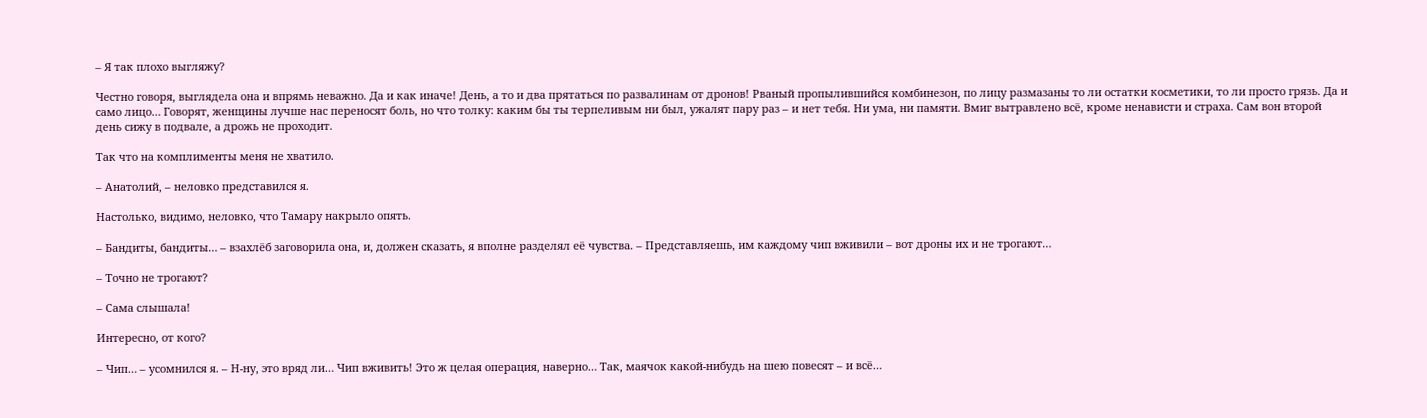– Я так плохо выгляжу?

Честно говоря, выглядела она и впрямь неважно. Да и как иначе! День, а то и два прятаться по развалинам от дронов! Рваный пропылившийся комбинезон, по лицу размазаны то ли остатки косметики, то ли просто грязь. Да и само лицо… Говорят, женщины лучше нас переносят боль, но что толку: каким бы ты терпеливым ни был, ужалят пару раз – и нет тебя. Ни ума, ни памяти. Вмиг вытравлено всё, кроме ненависти и страха. Сам вон второй день сижу в подвале, а дрожь не проходит.

Так что на комплименты меня не хватило.

– Анатолий, – неловко представился я.

Настолько, видимо, неловко, что Тамару накрыло опять.

– Бандиты, бандиты… – взахлёб заговорила она, и, должен сказать, я вполне разделял её чувства. – Представляешь, им каждому чип вживили – вот дроны их и не трогают…

– Точно не трогают?

– Сама слышала!

Интересно, от кого?

– Чип… – усомнился я. – Н-ну, это вряд ли… Чип вживить! Это ж целая операция, наверно… Так, маячок какой-нибудь на шею повесят – и всё…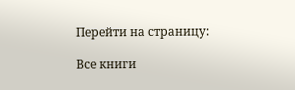Перейти на страницу:

Все книги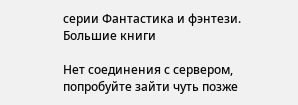серии Фантастика и фэнтези. Большие книги

Нет соединения с сервером, попробуйте зайти чуть позже